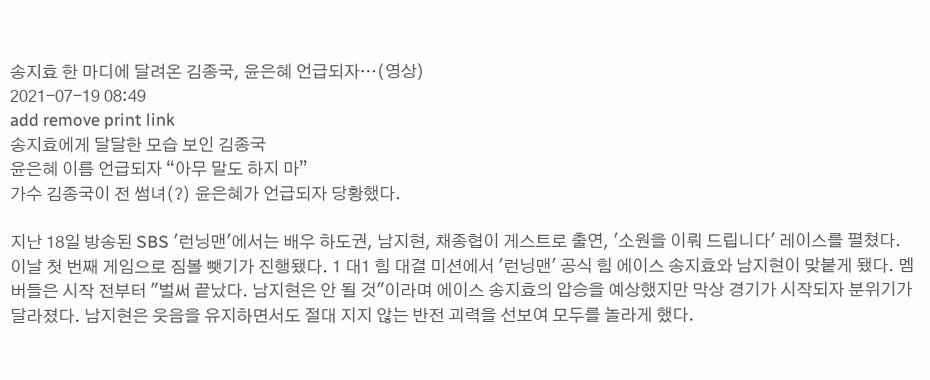송지효 한 마디에 달려온 김종국, 윤은혜 언급되자…(영상)
2021-07-19 08:49
add remove print link
송지효에게 달달한 모습 보인 김종국
윤은혜 이름 언급되자 “아무 말도 하지 마”
가수 김종국이 전 썸녀(?) 윤은혜가 언급되자 당황했다.

지난 18일 방송된 SBS '런닝맨'에서는 배우 하도권, 남지현, 채종협이 게스트로 출연, '소원을 이뤄 드립니다' 레이스를 펼쳤다.
이날 첫 번째 게임으로 짐볼 뺏기가 진행됐다. 1 대1 힘 대결 미션에서 '런닝맨' 공식 힘 에이스 송지효와 남지현이 맞붙게 됐다. 멤버들은 시작 전부터 "벌써 끝났다. 남지현은 안 될 것"이라며 에이스 송지효의 압승을 예상했지만 막상 경기가 시작되자 분위기가 달라졌다. 남지현은 웃음을 유지하면서도 절대 지지 않는 반전 괴력을 선보여 모두를 놀라게 했다.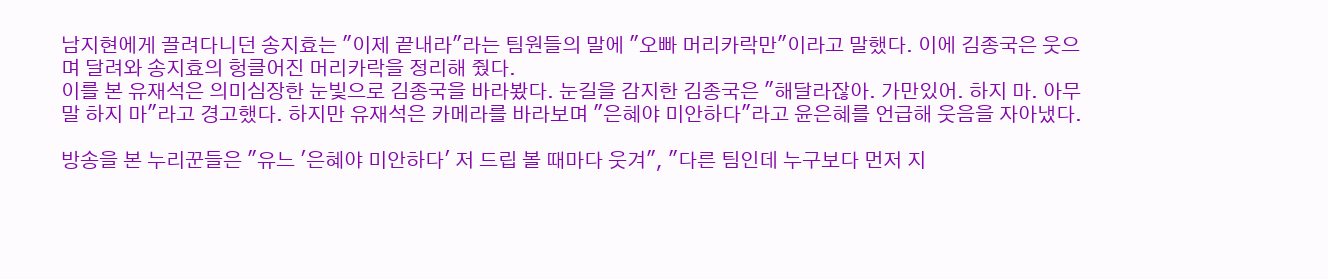남지현에게 끌려다니던 송지효는 "이제 끝내라"라는 팀원들의 말에 "오빠 머리카락만"이라고 말했다. 이에 김종국은 웃으며 달려와 송지효의 헝클어진 머리카락을 정리해 줬다.
이를 본 유재석은 의미심장한 눈빛으로 김종국을 바라봤다. 눈길을 감지한 김종국은 "해달라잖아. 가만있어. 하지 마. 아무 말 하지 마"라고 경고했다. 하지만 유재석은 카메라를 바라보며 "은혜야 미안하다"라고 윤은혜를 언급해 웃음을 자아냈다.

방송을 본 누리꾼들은 "유느 '은혜야 미안하다' 저 드립 볼 때마다 웃겨", "다른 팀인데 누구보다 먼저 지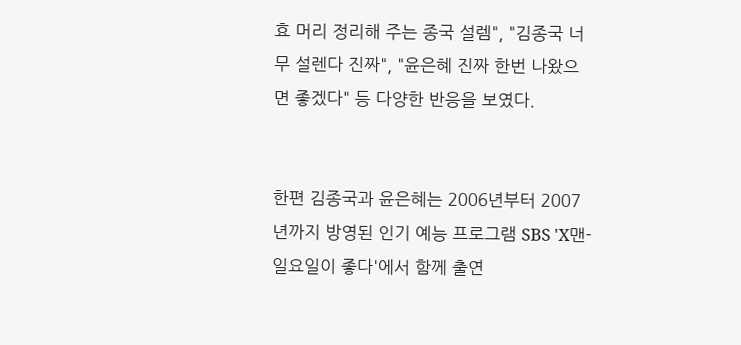효 머리 정리해 주는 종국 설렘", "김종국 너무 설렌다 진짜", "윤은혜 진짜 한번 나왔으면 좋겠다" 등 다양한 반응을 보였다.


한편 김종국과 윤은혜는 2006년부터 2007년까지 방영된 인기 예능 프로그램 SBS 'X맨-일요일이 좋다'에서 함께 출연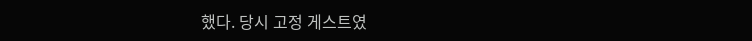했다. 당시 고정 게스트였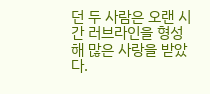던 두 사람은 오랜 시간 러브라인을 형성해 많은 사랑을 받았다.